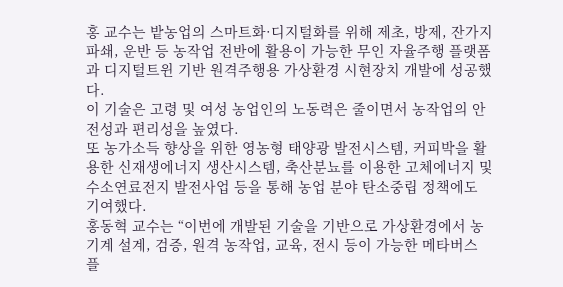홍 교수는 밭농업의 스마트화·디지털화를 위해 제초, 방제, 잔가지 파쇄, 운반 등 농작업 전반에 활용이 가능한 무인 자율주행 플랫폼과 디지털트윈 기반 원격주행용 가상환경 시현장치 개발에 성공했다.
이 기술은 고령 및 여성 농업인의 노동력은 줄이면서 농작업의 안전성과 편리성을 높였다.
또 농가소득 향상을 위한 영농형 태양광 발전시스템, 커피박을 활용한 신재생에너지 생산시스템, 축산분뇨를 이용한 고체에너지 및 수소연료전지 발전사업 등을 통해 농업 분야 탄소중립 정책에도 기여했다.
홍동혁 교수는 “이번에 개발된 기술을 기반으로 가상환경에서 농기계 설계, 검증, 원격 농작업, 교육, 전시 등이 가능한 메타버스 플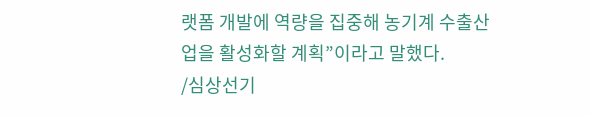랫폼 개발에 역량을 집중해 농기계 수출산업을 활성화할 계획”이라고 말했다.
/심상선기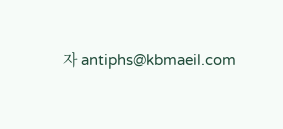자 antiphs@kbmaeil.com